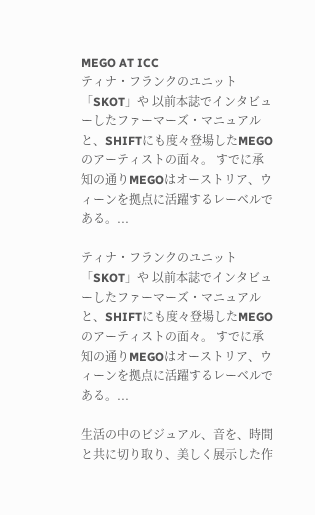MEGO AT ICC
ティナ・フランクのユニット「SKOT」や 以前本誌でインタビューしたファーマーズ・マニュアルと、SHIFTにも度々登場したMEGO のアーティストの面々。 すでに承知の通りMEGOはオーストリア、ウィーンを拠点に活躍するレーベルである。...

ティナ・フランクのユニット「SKOT」や 以前本誌でインタビューしたファーマーズ・マニュアルと、SHIFTにも度々登場したMEGO のアーティストの面々。 すでに承知の通りMEGOはオーストリア、ウィーンを拠点に活躍するレーベルである。...

生活の中のビジュアル、音を、時間と共に切り取り、美しく展示した作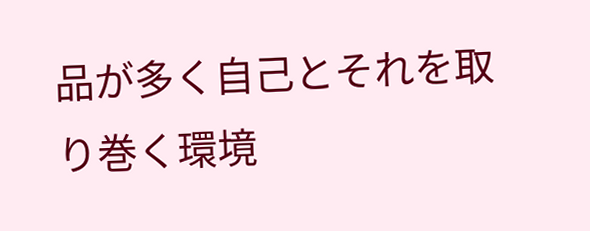品が多く自己とそれを取り巻く環境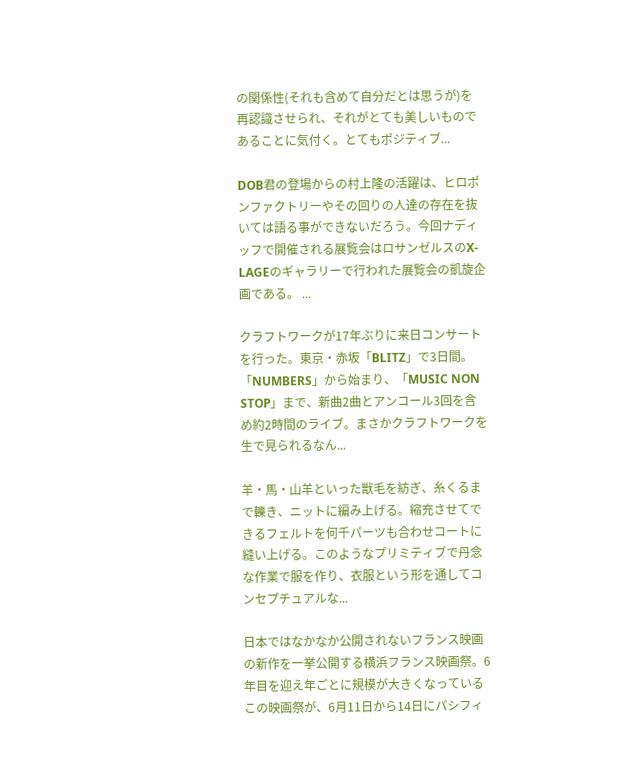の関係性(それも含めて自分だとは思うが)を再認識させられ、それがとても美しいものであることに気付く。とてもポジティブ...

DOB君の登場からの村上隆の活躍は、ヒロポンファクトリーやその回りの人達の存在を抜いては語る事ができないだろう。今回ナディッフで開催される展覧会はロサンゼルスのX-LAGEのギャラリーで行われた展覧会の凱旋企画である。 ...

クラフトワークが17年ぶりに来日コンサートを行った。東京・赤坂「BLITZ」で3日間。「NUMBERS」から始まり、「MUSIC NON STOP」まで、新曲2曲とアンコール3回を含め約2時間のライブ。まさかクラフトワークを生で見られるなん...

羊・馬・山羊といった獣毛を紡ぎ、糸くるまで轢き、ニットに編み上げる。縮充させてできるフェルトを何千パーツも合わせコートに縫い上げる。このようなプリミティブで丹念な作業で服を作り、衣服という形を通してコンセプチュアルな...

日本ではなかなか公開されないフランス映画の新作を一挙公開する横浜フランス映画祭。6年目を迎え年ごとに規模が大きくなっているこの映画祭が、6月11日から14日にパシフィ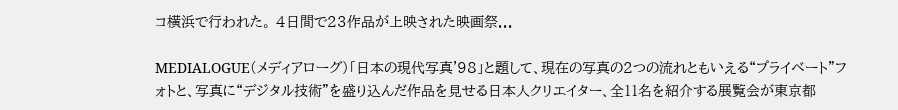コ横浜で行われた。 4日間で23作品が上映された映画祭...

MEDIALOGUE(メディアローグ)「日本の現代写真'98」と題して、現在の写真の2つの流れともいえる“プライベート”フォトと、写真に“デジタル技術”を盛り込んだ作品を見せる日本人クリエイター、全11名を紹介する展覧会が東京都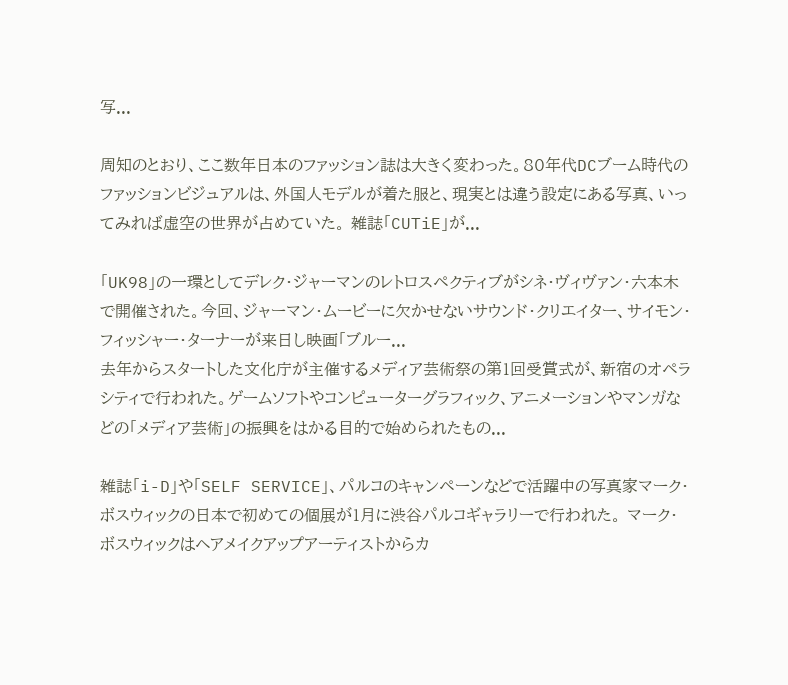写...

周知のとおり、ここ数年日本のファッション誌は大きく変わった。80年代DCブーム時代のファッションビジュアルは、外国人モデルが着た服と、現実とは違う設定にある写真、いってみれば虚空の世界が占めていた。 雑誌「CUTiE」が...

「UK98」の一環としてデレク・ジャーマンのレトロスペクティブがシネ・ヴィヴァン・六本木で開催された。今回、ジャーマン・ムービーに欠かせないサウンド・クリエイター、サイモン・フィッシャー・ターナーが来日し映画「ブルー...
去年からスタートした文化庁が主催するメディア芸術祭の第1回受賞式が、新宿のオペラシティで行われた。ゲームソフトやコンピューターグラフィック、アニメーションやマンガなどの「メディア芸術」の振興をはかる目的で始められたもの...

雑誌「i-D」や「SELF SERVICE」、パルコのキャンペーンなどで活躍中の写真家マーク・ボスウィックの日本で初めての個展が1月に渋谷パルコギャラリーで行われた。 マーク・ボスウィックはヘアメイクアップアーティストからカ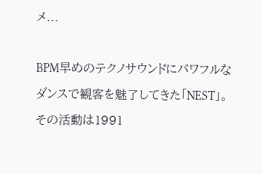メ...

BPM早めのテクノサウンドにパワフルなダンスで観客を魅了してきた「NEST」。その活動は1991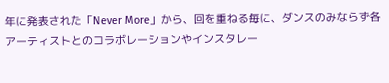年に発表された「Never More」から、回を重ねる毎に、ダンスのみならず各アーティストとのコラボレーションやインスタレー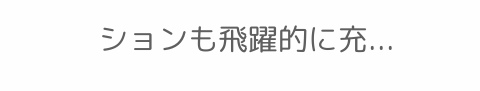ションも飛躍的に充...